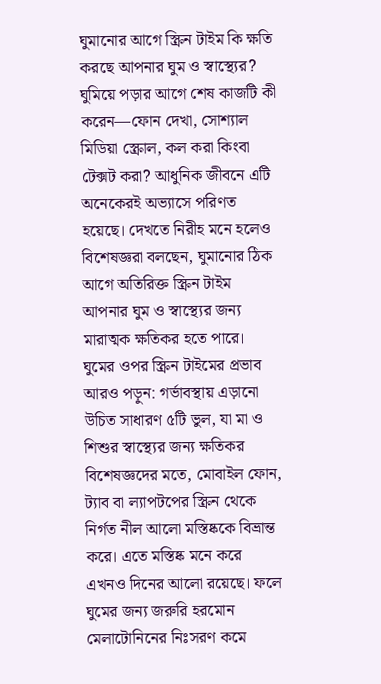ঘুমানোর আগে স্ক্রিন টাইম কি ক্ষতি করছে আপনার ঘুম ও স্বাস্থ্যের?
ঘুমিয়ে পড়ার আগে শেষ কাজটি কী করেন—ফোন দেখা, সোশ্যাল মিডিয়া স্ক্রোল, কল করা কিংবা টেক্সট করা? আধুনিক জীবনে এটি অনেকেরই অভ্যাসে পরিণত হয়েছে। দেখতে নিরীহ মনে হলেও বিশেষজ্ঞরা বলছেন, ঘুমানোর ঠিক আগে অতিরিক্ত স্ক্রিন টাইম আপনার ঘুম ও স্বাস্থ্যের জন্য মারাত্মক ক্ষতিকর হতে পারে।
ঘুমের ওপর স্ক্রিন টাইমের প্রভাব
আরও পড়ুন: গর্ভাবস্থায় এড়ানো উচিত সাধারণ ৫টি ভুল, যা মা ও শিশুর স্বাস্থ্যের জন্য ক্ষতিকর
বিশেষজ্ঞদের মতে, মোবাইল ফোন, ট্যাব বা ল্যাপটপের স্ক্রিন থেকে নির্গত নীল আলো মস্তিষ্ককে বিভ্রান্ত করে। এতে মস্তিষ্ক মনে করে এখনও দিনের আলো রয়েছে। ফলে ঘুমের জন্য জরুরি হরমোন মেলাটোনিনের নিঃসরণ কমে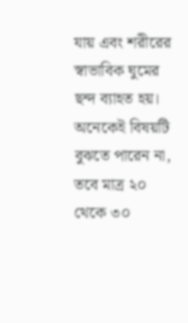যায় এবং শরীরের স্বাভাবিক ঘুমের ছন্দ ব্যাহত হয়। অনেকেই বিষয়টি বুঝতে পারেন না, তবে মাত্র ২০ থেকে ৩০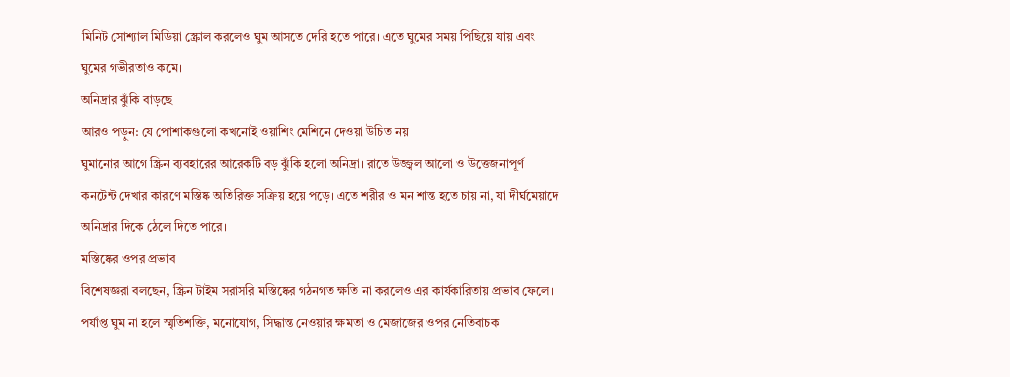মিনিট সোশ্যাল মিডিয়া স্ক্রোল করলেও ঘুম আসতে দেরি হতে পারে। এতে ঘুমের সময় পিছিয়ে যায় এবং ঘুমের গভীরতাও কমে।
অনিদ্রার ঝুঁকি বাড়ছে
আরও পড়ুন: যে পোশাকগুলো কখনোই ওয়াশিং মেশিনে দেওয়া উচিত নয়
ঘুমানোর আগে স্ক্রিন ব্যবহারের আরেকটি বড় ঝুঁকি হলো অনিদ্রা। রাতে উজ্জ্বল আলো ও উত্তেজনাপূর্ণ কনটেন্ট দেখার কারণে মস্তিষ্ক অতিরিক্ত সক্রিয় হয়ে পড়ে। এতে শরীর ও মন শান্ত হতে চায় না, যা দীর্ঘমেয়াদে অনিদ্রার দিকে ঠেলে দিতে পারে।
মস্তিষ্কের ওপর প্রভাব
বিশেষজ্ঞরা বলছেন, স্ক্রিন টাইম সরাসরি মস্তিষ্কের গঠনগত ক্ষতি না করলেও এর কার্যকারিতায় প্রভাব ফেলে। পর্যাপ্ত ঘুম না হলে স্মৃতিশক্তি, মনোযোগ, সিদ্ধান্ত নেওয়ার ক্ষমতা ও মেজাজের ওপর নেতিবাচক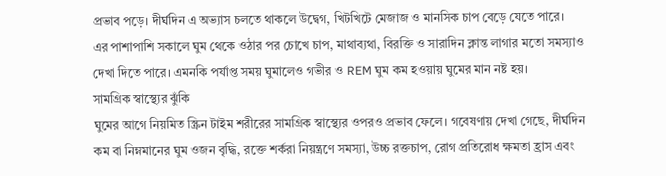প্রভাব পড়ে। দীর্ঘদিন এ অভ্যাস চলতে থাকলে উদ্বেগ, খিটখিটে মেজাজ ও মানসিক চাপ বেড়ে যেতে পারে।
এর পাশাপাশি সকালে ঘুম থেকে ওঠার পর চোখে চাপ, মাথাব্যথা, বিরক্তি ও সারাদিন ক্লান্ত লাগার মতো সমস্যাও দেখা দিতে পারে। এমনকি পর্যাপ্ত সময় ঘুমালেও গভীর ও REM ঘুম কম হওয়ায় ঘুমের মান নষ্ট হয়।
সামগ্রিক স্বাস্থ্যের ঝুঁকি
ঘুমের আগে নিয়মিত স্ক্রিন টাইম শরীরের সামগ্রিক স্বাস্থ্যের ওপরও প্রভাব ফেলে। গবেষণায় দেখা গেছে, দীর্ঘদিন কম বা নিম্নমানের ঘুম ওজন বৃদ্ধি, রক্তে শর্করা নিয়ন্ত্রণে সমস্যা, উচ্চ রক্তচাপ, রোগ প্রতিরোধ ক্ষমতা হ্রাস এবং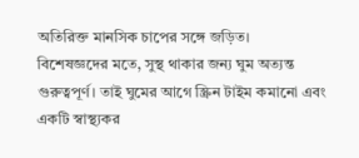অতিরিক্ত মানসিক চাপের সঙ্গে জড়িত।
বিশেষজ্ঞদের মতে, সুস্থ থাকার জন্য ঘুম অত্যন্ত গুরুত্বপূর্ণ। তাই ঘুমের আগে স্ক্রিন টাইম কমানো এবং একটি স্বাস্থ্যকর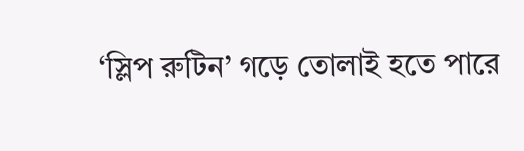‘স্লিপ রুটিন’ গড়ে তোলাই হতে পারে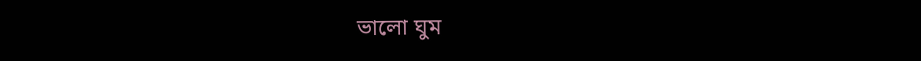ভালো ঘুম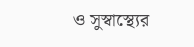ও সুস্বাস্থ্যের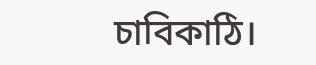চাবিকাঠি।